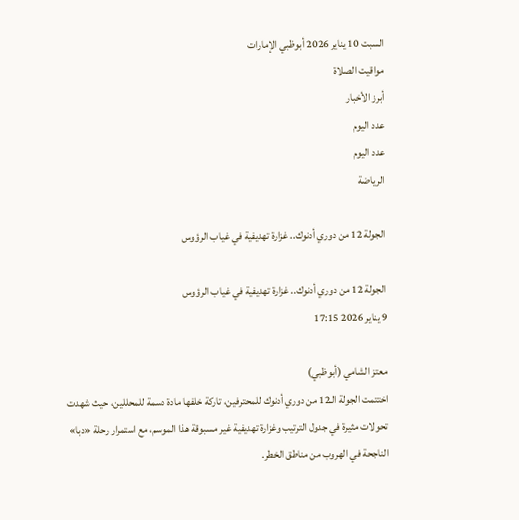السبت 10 يناير 2026 أبوظبي الإمارات
مواقيت الصلاة
أبرز الأخبار
عدد اليوم
عدد اليوم
الرياضة

الجولة 12 من دوري أدنوك.. غزارة تهديفية في غياب الرؤوس

الجولة 12 من دوري أدنوك.. غزارة تهديفية في غياب الرؤوس
9 يناير 2026 17:15

معتز الشامي (أبوظبي)
اختتمت الجولة الـ12 من دوري أدنوك للمحترفين، تاركة خلفها مادة دسمة للمحللين، حيث شهدت تحولات مثيرة في جدول الترتيب وغزارة تهديفية غير مسبوقة هذا الموسم، مع استمرار رحلة «دبا» الناجحة في الهروب من مناطق الخطر.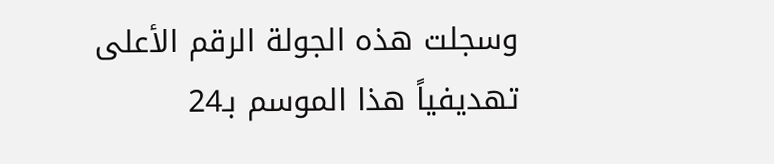وسجلت هذه الجولة الرقم الأعلى تهديفياً هذا الموسم بـ24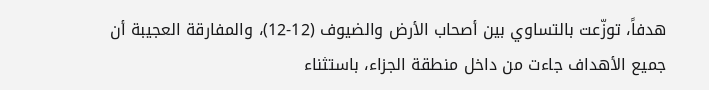هدفاً، توزّعت بالتساوي بين أصحاب الأرض والضيوف (12-12)، والمفارقة العجيبة أن جميع الأهداف جاءت من داخل منطقة الجزاء، باستثناء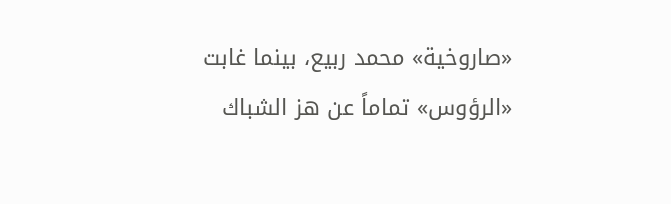«صاروخية» محمد ربيع، بينما غابت «الرؤوس» تماماً عن هز الشباك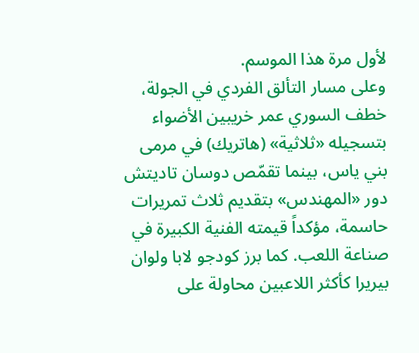لأول مرة هذا الموسم.
وعلى مسار التألق الفردي في الجولة، خطف السوري عمر خريبين الأضواء بتسجيله «ثلاثية» (هاتريك) في مرمى بني ياس، بينما تقمّص دوسان تاديتش دور «المهندس» بتقديم ثلاث تمريرات حاسمة، مؤكداً قيمته الفنية الكبيرة في صناعة اللعب. كما برز كودجو لابا ولوان بيريرا كأكثر اللاعبين محاولة على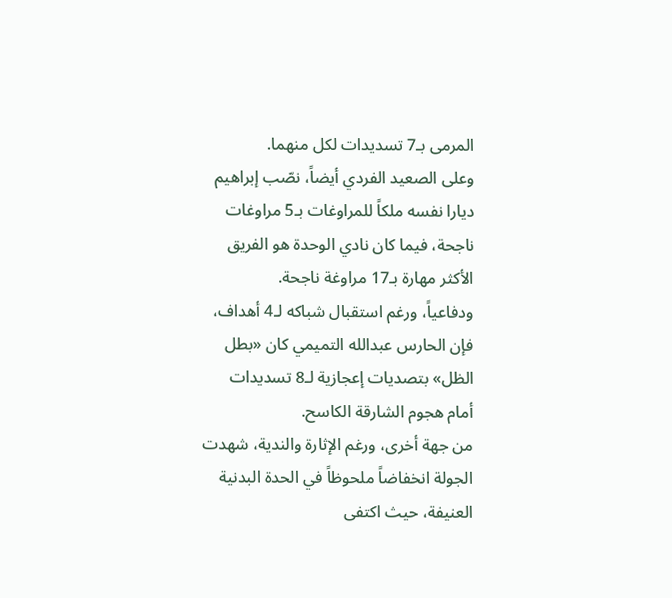المرمى بـ7 تسديدات لكل منهما.
وعلى الصعيد الفردي أيضاً، نصّب إبراهيم ديارا نفسه ملكاً للمراوغات بـ5 مراوغات ناجحة، فيما كان نادي الوحدة هو الفريق الأكثر مهارة بـ17 مراوغة ناجحة.
ودفاعياً، ورغم استقبال شباكه لـ4 أهداف، فإن الحارس عبدالله التميمي كان «بطل الظل» بتصديات إعجازية لـ8 تسديدات أمام هجوم الشارقة الكاسح.
من جهة أخرى، ورغم الإثارة والندية، شهدت الجولة انخفاضاً ملحوظاً في الحدة البدنية العنيفة، حيث اكتفى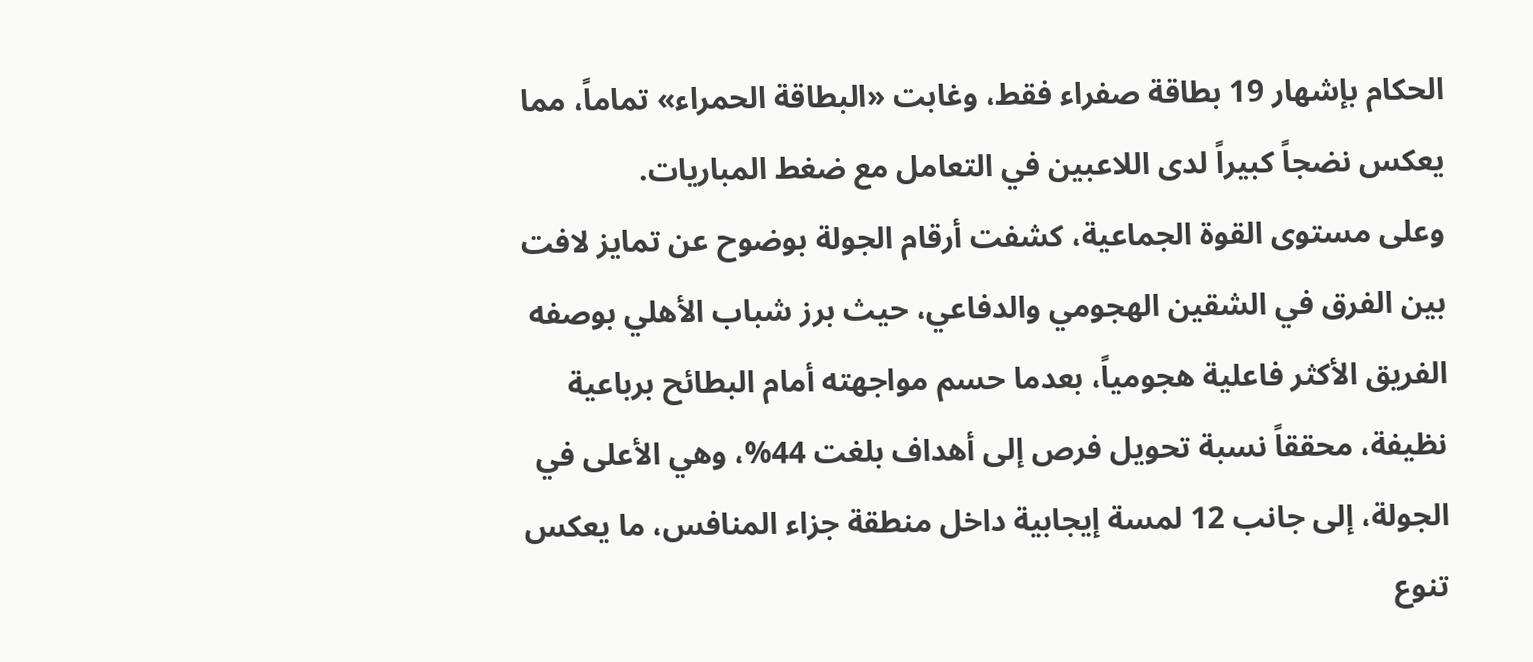الحكام بإشهار 19 بطاقة صفراء فقط، وغابت «البطاقة الحمراء» تماماً، مما يعكس نضجاً كبيراً لدى اللاعبين في التعامل مع ضغط المباريات.
وعلى مستوى القوة الجماعية، كشفت أرقام الجولة بوضوح عن تمايز لافت بين الفرق في الشقين الهجومي والدفاعي، حيث برز شباب الأهلي بوصفه الفريق الأكثر فاعلية هجومياً، بعدما حسم مواجهته أمام البطائح برباعية نظيفة، محققاً نسبة تحويل فرص إلى أهداف بلغت 44%، وهي الأعلى في الجولة، إلى جانب 12 لمسة إيجابية داخل منطقة جزاء المنافس، ما يعكس تنوع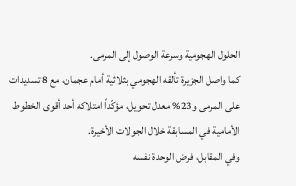الحلول الهجومية وسرعة الوصول إلى المرمى.
كما واصل الجزيرة تألقه الهجومي بثلاثية أمام عجمان، مع 8 تسديدات على المرمى و23% معدل تحويل، مؤكّداً امتلاكه أحد أقوى الخطوط الأمامية في المسابقة خلال الجولات الأخيرة.
وفي المقابل، فرض الوحدة نفسه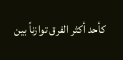كأحد أكثر الفرق توازناً بين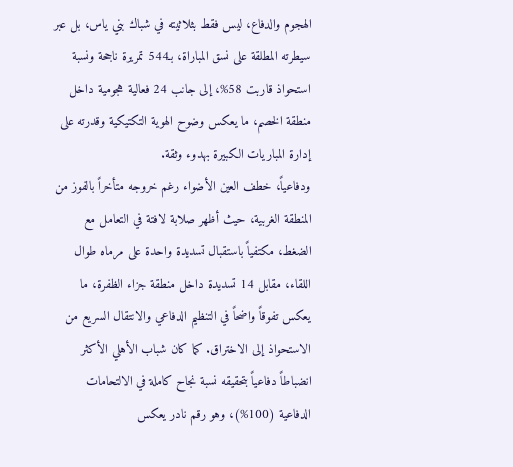الهجوم والدفاع، ليس فقط بثلاثيته في شباك بني ياس، بل عبر سيطرته المطلقة على نسق المباراة، بـ544 تمريرة ناجحة ونسبة استحواذ قاربت 58%، إلى جانب 24 فعالية هجومية داخل منطقة الخصم، ما يعكس وضوح الهوية التكتيكية وقدرته على إدارة المباريات الكبيرة بهدوء وثقة.
ودفاعياً، خطف العين الأضواء رغم خروجه متأخراً بالفوز من المنطقة الغربية، حيث أظهر صلابة لافتة في التعامل مع الضغط، مكتفياً باستقبال تسديدة واحدة على مرماه طوال اللقاء، مقابل 14 تسديدة داخل منطقة جزاء الظفرة، ما يعكس تفوقاً واضحاً في التنظيم الدفاعي والانتقال السريع من الاستحواذ إلى الاختراق. كما كان شباب الأهلي الأكثر انضباطاً دفاعياً بتحقيقه نسبة نجاح كاملة في الالتحامات الدفاعية (100%)، وهو رقم نادر يعكس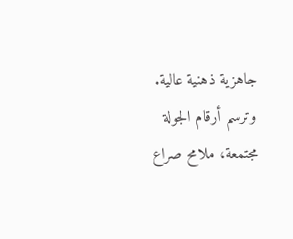جاهزية ذهنية عالية.
وترسم أرقام الجولة مجتمعة، ملامح صراع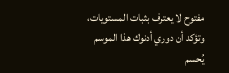مفتوح لا يعترف بثبات المستويات، وتؤكد أن دوري أدنوك هذا الموسم يُحسم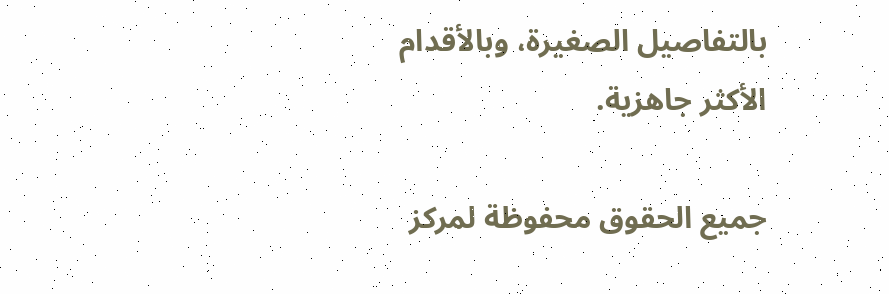بالتفاصيل الصغيرة، وبالأقدام الأكثر جاهزية.

جميع الحقوق محفوظة لمركز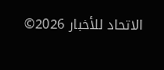الاتحاد للأخبار 2026©